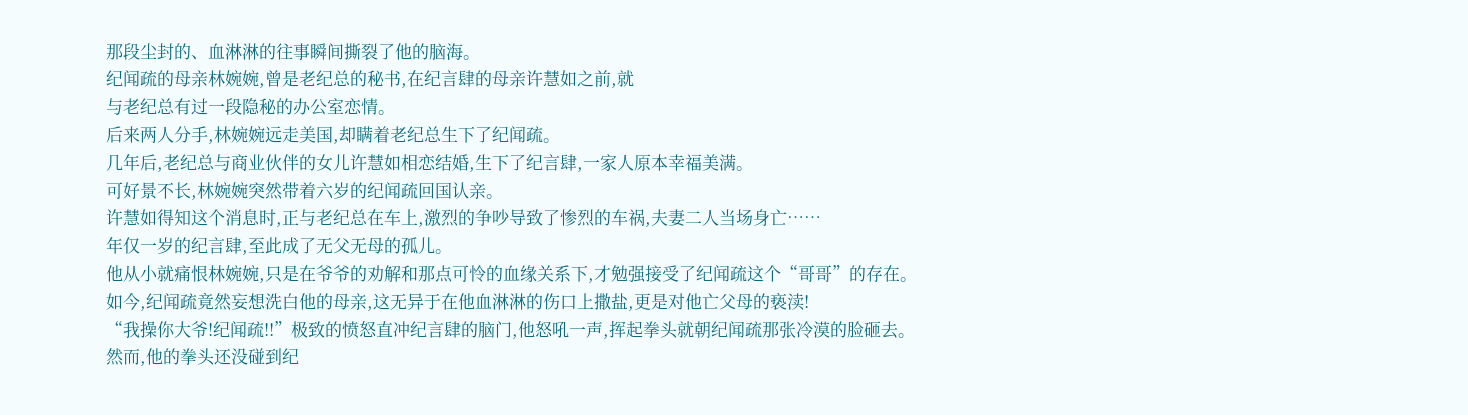那段尘封的、血淋淋的往事瞬间撕裂了他的脑海。
纪闻疏的母亲林婉婉,曾是老纪总的秘书,在纪言肆的母亲许慧如之前,就
与老纪总有过一段隐秘的办公室恋情。
后来两人分手,林婉婉远走美国,却瞒着老纪总生下了纪闻疏。
几年后,老纪总与商业伙伴的女儿许慧如相恋结婚,生下了纪言肆,一家人原本幸福美满。
可好景不长,林婉婉突然带着六岁的纪闻疏回国认亲。
许慧如得知这个消息时,正与老纪总在车上,激烈的争吵导致了惨烈的车祸,夫妻二人当场身亡……
年仅一岁的纪言肆,至此成了无父无母的孤儿。
他从小就痛恨林婉婉,只是在爷爷的劝解和那点可怜的血缘关系下,才勉强接受了纪闻疏这个“哥哥”的存在。
如今,纪闻疏竟然妄想洗白他的母亲,这无异于在他血淋淋的伤口上撒盐,更是对他亡父母的亵渎!
“我操你大爷!纪闻疏!!”极致的愤怒直冲纪言肆的脑门,他怒吼一声,挥起拳头就朝纪闻疏那张冷漠的脸砸去。
然而,他的拳头还没碰到纪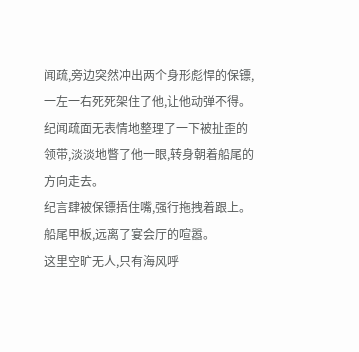闻疏,旁边突然冲出两个身形彪悍的保镖,一左一右死死架住了他,让他动弹不得。
纪闻疏面无表情地整理了一下被扯歪的领带,淡淡地瞥了他一眼,转身朝着船尾的方向走去。
纪言肆被保镖捂住嘴,强行拖拽着跟上。
船尾甲板,远离了宴会厅的喧嚣。
这里空旷无人,只有海风呼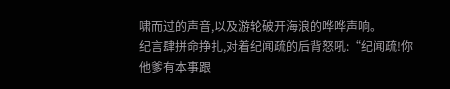啸而过的声音,以及游轮破开海浪的哗哗声响。
纪言肆拼命挣扎,对着纪闻疏的后背怒吼:“纪闻疏!你他爹有本事跟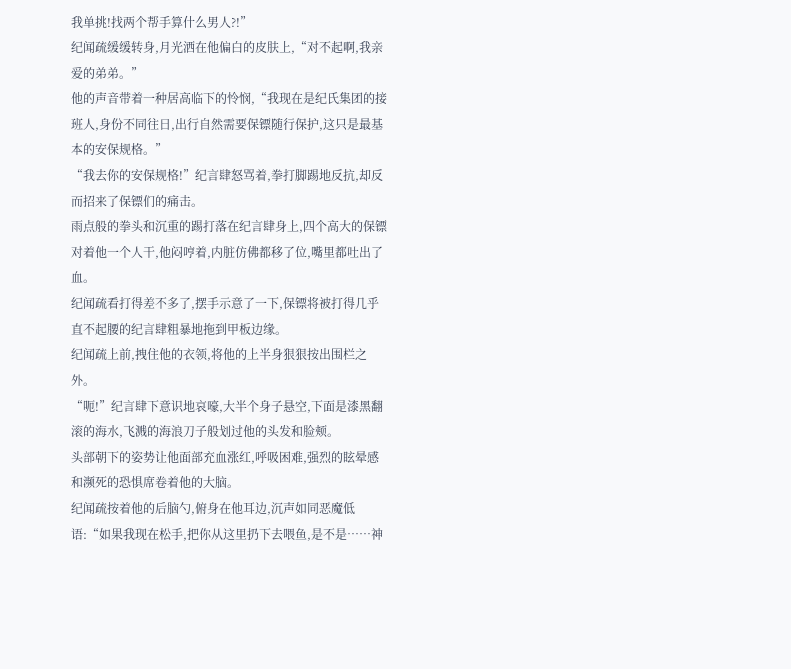我单挑!找两个帮手算什么男人?!”
纪闻疏缓缓转身,月光洒在他偏白的皮肤上,“对不起啊,我亲爱的弟弟。”
他的声音带着一种居高临下的怜悯,“我现在是纪氏集团的接班人,身份不同往日,出行自然需要保镖随行保护,这只是最基本的安保规格。”
“我去你的安保规格!”纪言肆怒骂着,拳打脚踢地反抗,却反而招来了保镖们的痛击。
雨点般的拳头和沉重的踢打落在纪言肆身上,四个高大的保镖对着他一个人干,他闷哼着,内脏仿佛都移了位,嘴里都吐出了血。
纪闻疏看打得差不多了,摆手示意了一下,保镖将被打得几乎直不起腰的纪言肆粗暴地拖到甲板边缘。
纪闻疏上前,拽住他的衣领,将他的上半身狠狠按出围栏之外。
“呃!”纪言肆下意识地哀嚎,大半个身子悬空,下面是漆黑翻滚的海水,飞溅的海浪刀子般划过他的头发和脸颊。
头部朝下的姿势让他面部充血涨红,呼吸困难,强烈的眩晕感和濒死的恐惧席卷着他的大脑。
纪闻疏按着他的后脑勺,俯身在他耳边,沉声如同恶魔低语:“如果我现在松手,把你从这里扔下去喂鱼,是不是……神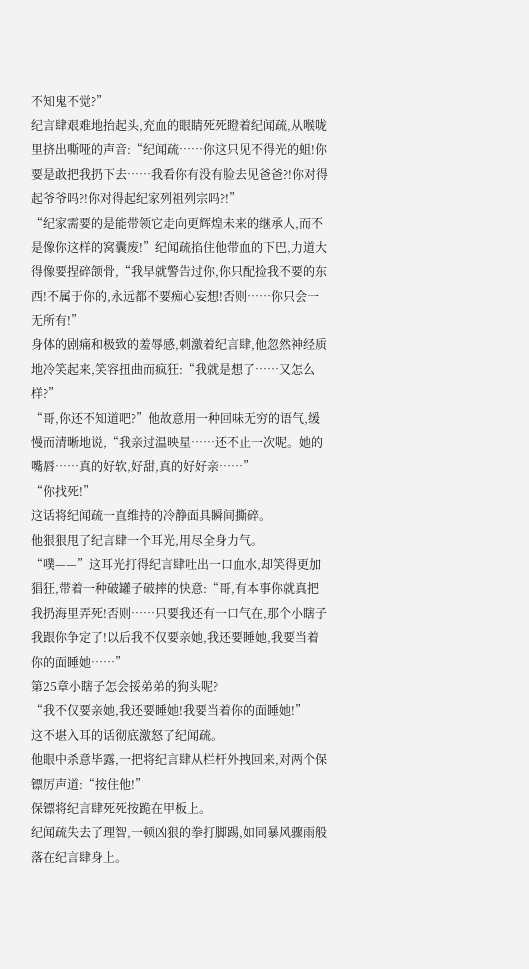不知鬼不觉?”
纪言肆艰难地抬起头,充血的眼睛死死瞪着纪闻疏,从喉咙里挤出嘶哑的声音:“纪闻疏……你这只见不得光的蛆!你要是敢把我扔下去……我看你有没有脸去见爸爸?!你对得起爷爷吗?!你对得起纪家列祖列宗吗?!”
“纪家需要的是能带领它走向更辉煌未来的继承人,而不是像你这样的窝囊废!”纪闻疏掐住他带血的下巴,力道大得像要捏碎颌骨,“我早就警告过你,你只配捡我不要的东西!不属于你的,永远都不要痴心妄想!否则……你只会一无所有!”
身体的剧痛和极致的羞辱感,刺激着纪言肆,他忽然神经质地冷笑起来,笑容扭曲而疯狂:“我就是想了……又怎么样?”
“哥,你还不知道吧?”他故意用一种回味无穷的语气,缓慢而清晰地说,“我亲过温映星……还不止一次呢。她的嘴唇……真的好软,好甜,真的好好亲……”
“你找死!”
这话将纪闻疏一直维持的冷静面具瞬间撕碎。
他狠狠甩了纪言肆一个耳光,用尽全身力气。
“噗——”这耳光打得纪言肆吐出一口血水,却笑得更加猖狂,带着一种破罐子破摔的快意:“哥,有本事你就真把我扔海里弄死!否则……只要我还有一口气在,那个小瞎子我跟你争定了!以后我不仅要亲她,我还要睡她,我要当着你的面睡她……”
第25章小瞎子怎会挼弟弟的狗头呢?
“我不仅要亲她,我还要睡她!我要当着你的面睡她!”
这不堪入耳的话彻底激怒了纪闻疏。
他眼中杀意毕露,一把将纪言肆从栏杆外拽回来,对两个保镖厉声道:“按住他!”
保镖将纪言肆死死按跪在甲板上。
纪闻疏失去了理智,一顿凶狠的拳打脚踢,如同暴风骤雨般落在纪言肆身上。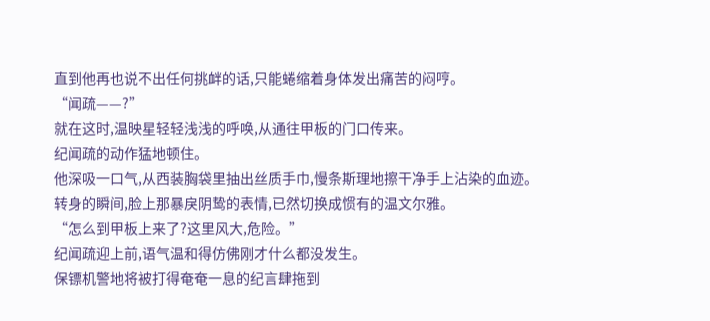直到他再也说不出任何挑衅的话,只能蜷缩着身体发出痛苦的闷哼。
“闻疏——?”
就在这时,温映星轻轻浅浅的呼唤,从通往甲板的门口传来。
纪闻疏的动作猛地顿住。
他深吸一口气,从西装胸袋里抽出丝质手巾,慢条斯理地擦干净手上沾染的血迹。
转身的瞬间,脸上那暴戾阴鸷的表情,已然切换成惯有的温文尔雅。
“怎么到甲板上来了?这里风大,危险。”
纪闻疏迎上前,语气温和得仿佛刚才什么都没发生。
保镖机警地将被打得奄奄一息的纪言肆拖到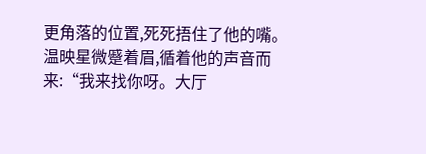更角落的位置,死死捂住了他的嘴。
温映星微蹙着眉,循着他的声音而来:“我来找你呀。大厅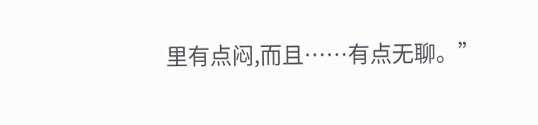里有点闷,而且……有点无聊。”